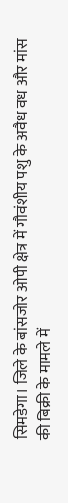सिमडेगा। जिले के बांसजोर ओपी क्षेत्र में गौवंशीय पशु के अवैध वध और मांस की बिक्री के मामले में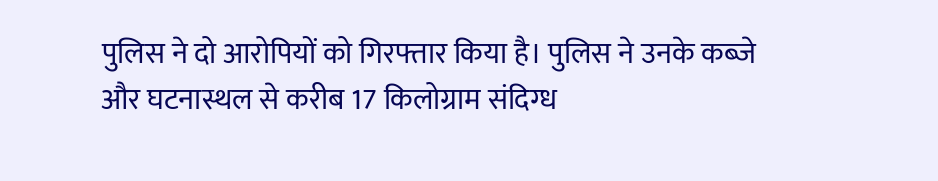पुलिस ने दो आरोपियों को गिरफ्तार किया है। पुलिस ने उनके कब्जे और घटनास्थल से करीब 17 किलोग्राम संदिग्ध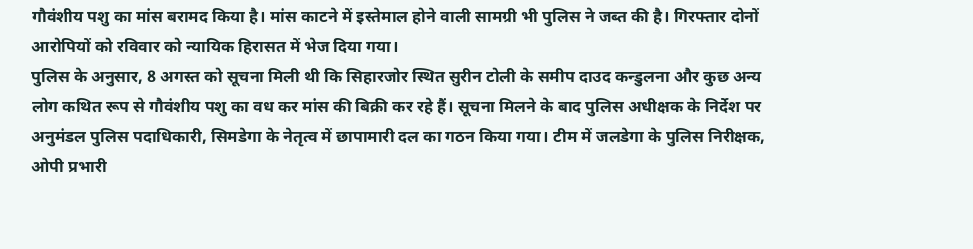गौवंशीय पशु का मांस बरामद किया है। मांस काटने में इस्तेमाल होने वाली सामग्री भी पुलिस ने जब्त की है। गिरफ्तार दोनों आरोपियों को रविवार को न्यायिक हिरासत में भेज दिया गया।
पुलिस के अनुसार, 8 अगस्त को सूचना मिली थी कि सिहारजोर स्थित सुरीन टोली के समीप दाउद कन्डुलना और कुछ अन्य लोग कथित रूप से गौवंशीय पशु का वध कर मांस की बिक्री कर रहे हैं। सूचना मिलने के बाद पुलिस अधीक्षक के निर्देश पर अनुमंडल पुलिस पदाधिकारी, सिमडेगा के नेतृत्व में छापामारी दल का गठन किया गया। टीम में जलडेगा के पुलिस निरीक्षक, ओपी प्रभारी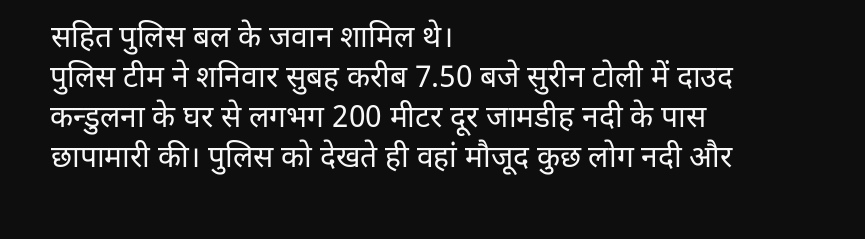सहित पुलिस बल के जवान शामिल थे।
पुलिस टीम ने शनिवार सुबह करीब 7.50 बजे सुरीन टोली में दाउद कन्डुलना के घर से लगभग 200 मीटर दूर जामडीह नदी के पास छापामारी की। पुलिस को देखते ही वहां मौजूद कुछ लोग नदी और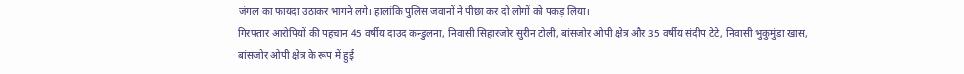जंगल का फायदा उठाकर भागने लगे। हालांकि पुलिस जवानों ने पीछा कर दो लोगों को पकड़ लिया।
गिरफ्तार आरोपियों की पहचान 45 वर्षीय दाउद कन्डुलना, निवासी सिहारजोर सुरीन टोली, बांसजोर ओपी क्षेत्र और 35 वर्षीय संदीप टेटे, निवासी भुकुमुंडा खास, बांसजोर ओपी क्षेत्र के रूप में हुई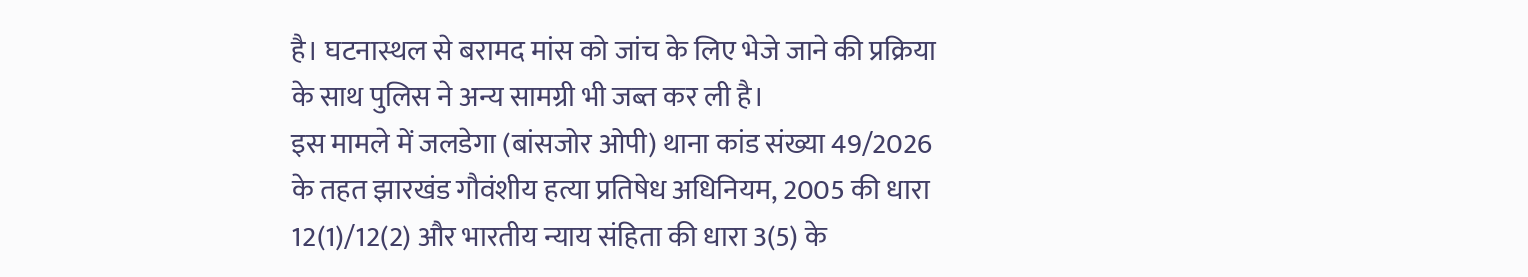है। घटनास्थल से बरामद मांस को जांच के लिए भेजे जाने की प्रक्रिया के साथ पुलिस ने अन्य सामग्री भी जब्त कर ली है।
इस मामले में जलडेगा (बांसजोर ओपी) थाना कांड संख्या 49/2026 के तहत झारखंड गौवंशीय हत्या प्रतिषेध अधिनियम, 2005 की धारा 12(1)/12(2) और भारतीय न्याय संहिता की धारा 3(5) के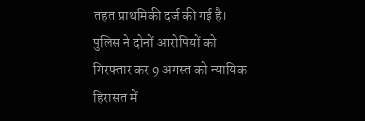तहत प्राथमिकी दर्ज की गई है। पुलिस ने दोनों आरोपियों को गिरफ्तार कर 9 अगस्त को न्यायिक हिरासत में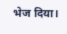भेज दिया।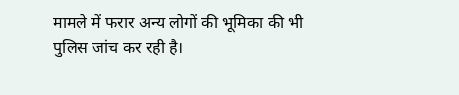मामले में फरार अन्य लोगों की भूमिका की भी पुलिस जांच कर रही है।